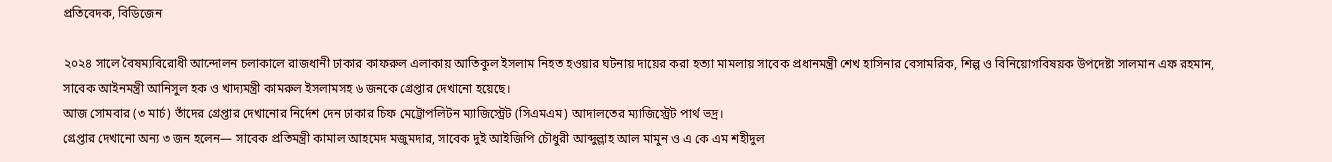প্রতিবেদক, বিডিজেন

২০২৪ সালে বৈষম্যবিরোধী আন্দোলন চলাকালে রাজধানী ঢাকার কাফরুল এলাকায় আতিকুল ইসলাম নিহত হওয়ার ঘটনায় দায়ের করা হত্যা মামলায় সাবেক প্রধানমন্ত্রী শেখ হাসিনার বেসামরিক, শিল্প ও বিনিয়োগবিষয়ক উপদেষ্টা সালমান এফ রহমান, সাবেক আইনমন্ত্রী আনিসুল হক ও খাদ্যমন্ত্রী কামরুল ইসলামসহ ৬ জনকে গ্রেপ্তার দেখানো হয়েছে।
আজ সোমবার (৩ মার্চ) তাঁদের গ্রেপ্তার দেখানোর নির্দেশ দেন ঢাকার চিফ মেট্রোপলিটন ম্যাজিস্ট্রেট (সিএমএম) আদালতের ম্যাজিস্ট্রেট পার্থ ভদ্র।
গ্রেপ্তার দেখানো অন্য ৩ জন হলেন— সাবেক প্রতিমন্ত্রী কামাল আহমেদ মজুমদার, সাবেক দুই আইজিপি চৌধুরী আব্দুল্লাহ আল মামুন ও এ কে এম শহীদুল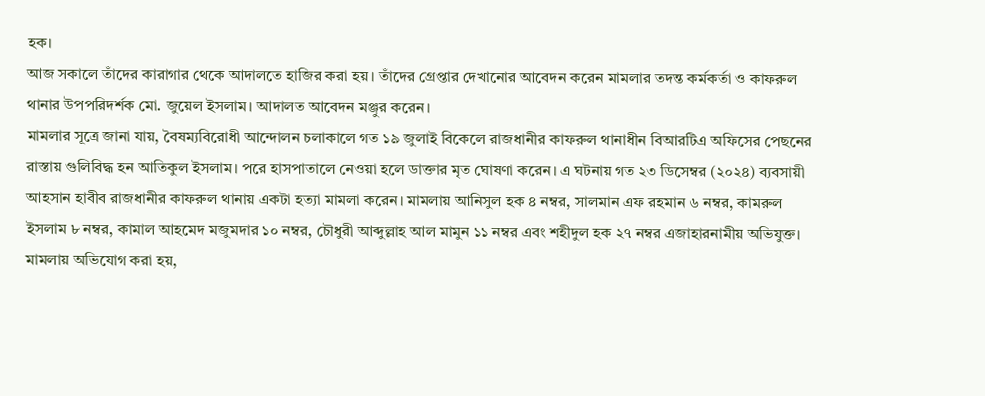হক।
আজ সকালে তাঁদের কারাগার থেকে আদালতে হাজির করা হয়। তাঁদের গ্রেপ্তার দেখানোর আবেদন করেন মামলার তদন্ত কর্মকর্তা ও কাফরুল থানার উপপরিদর্শক মো. জুয়েল ইসলাম। আদালত আবেদন মঞ্জুর করেন।
মামলার সূত্রে জানা যায়, বৈষম্যবিরোধী আন্দোলন চলাকালে গত ১৯ জুলাই বিকেলে রাজধানীর কাফরুল থানাধীন বিআরটিএ অফিসের পেছনের রাস্তায় গুলিবিদ্ধ হন আতিকুল ইসলাম। পরে হাসপাতালে নেওয়া হলে ডাক্তার মৃত ঘোষণা করেন। এ ঘটনায় গত ২৩ ডিসেম্বর (২০২৪) ব্যবসায়ী আহসান হাবীব রাজধানীর কাফরুল থানায় একটা হত্যা মামলা করেন। মামলায় আনিসুল হক ৪ নম্বর, সালমান এফ রহমান ৬ নম্বর, কামরুল ইসলাম ৮ নম্বর, কামাল আহমেদ মজুমদার ১০ নম্বর, চৌধুরী আব্দুল্লাহ আল মামুন ১১ নম্বর এবং শহীদুল হক ২৭ নম্বর এজাহারনামীয় অভিযুক্ত।
মামলায় অভিযোগ করা হয়,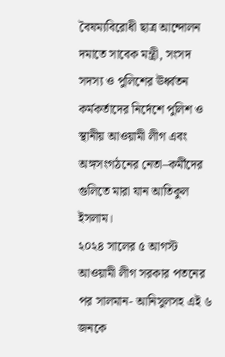বৈষম্যবিরোধী ছাত্র আন্দোলন দমাতে সাবেক মন্ত্রী, সংসদ সদস্য ও পুলিশের ঊর্ধ্বতন কর্মকর্তাদের নির্দেশে পুলিশ ও স্থানীয় আওয়ামী লীগ এবং অঙ্গসংগঠনের নেতা–কর্মীদের গুলিতে মারা যান আতিকুল ইসলাম।
২০২৪ সালের ৫ আগস্ট আওয়ামী লীগ সরকার পতনের পর সালমান- আনিসুলসহ এই ৬ জনকে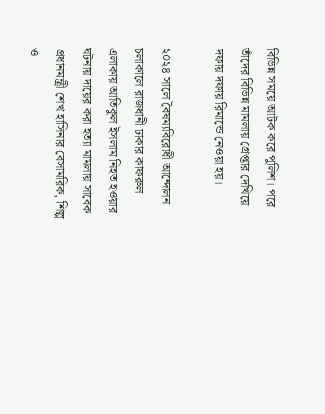বিভিন্ন সময়ে আটক করে পুলিশ। পরে তাঁদের বিভিন্ন মামলায় গ্রেপ্তার দেখিয়ে দফায় দফায় রিমান্ডে নেওয়া হয়।

২০২৪ সালে বৈষম্যবিরোধী আন্দোলন চলাকালে রাজধানী ঢাকার কাফরুল এলাকায় আতিকুল ইসলাম নিহত হওয়ার ঘটনায় দায়ের করা হত্যা মামলায় সাবেক প্রধানমন্ত্রী শেখ হাসিনার বেসামরিক, শিল্প ও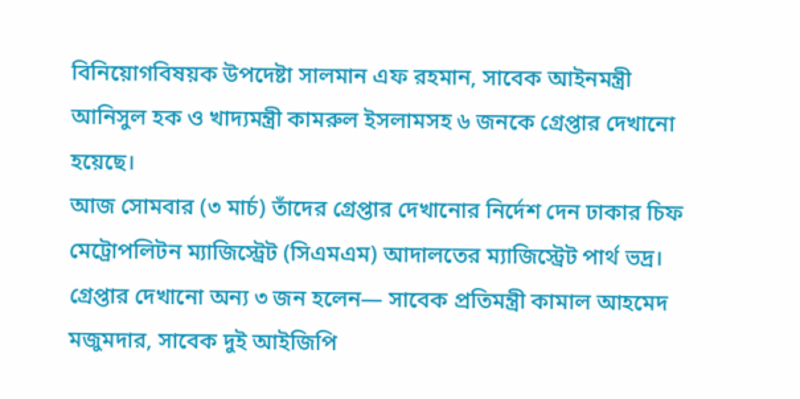বিনিয়োগবিষয়ক উপদেষ্টা সালমান এফ রহমান, সাবেক আইনমন্ত্রী আনিসুল হক ও খাদ্যমন্ত্রী কামরুল ইসলামসহ ৬ জনকে গ্রেপ্তার দেখানো হয়েছে।
আজ সোমবার (৩ মার্চ) তাঁদের গ্রেপ্তার দেখানোর নির্দেশ দেন ঢাকার চিফ মেট্রোপলিটন ম্যাজিস্ট্রেট (সিএমএম) আদালতের ম্যাজিস্ট্রেট পার্থ ভদ্র।
গ্রেপ্তার দেখানো অন্য ৩ জন হলেন— সাবেক প্রতিমন্ত্রী কামাল আহমেদ মজুমদার, সাবেক দুই আইজিপি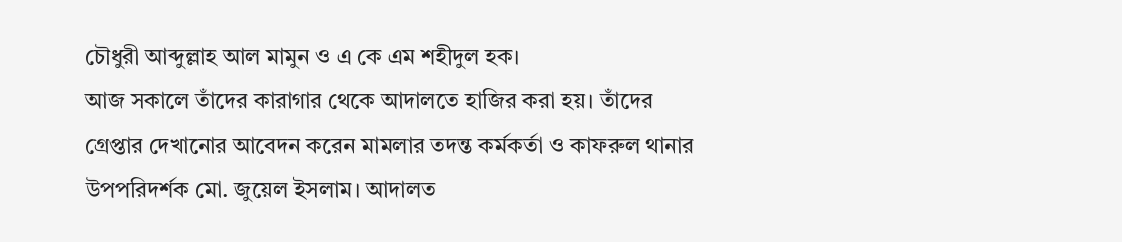চৌধুরী আব্দুল্লাহ আল মামুন ও এ কে এম শহীদুল হক।
আজ সকালে তাঁদের কারাগার থেকে আদালতে হাজির করা হয়। তাঁদের গ্রেপ্তার দেখানোর আবেদন করেন মামলার তদন্ত কর্মকর্তা ও কাফরুল থানার উপপরিদর্শক মো. জুয়েল ইসলাম। আদালত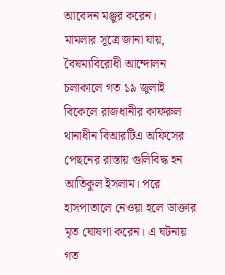আবেদন মঞ্জুর করেন।
মামলার সূত্রে জানা যায়, বৈষম্যবিরোধী আন্দোলন চলাকালে গত ১৯ জুলাই বিকেলে রাজধানীর কাফরুল থানাধীন বিআরটিএ অফিসের পেছনের রাস্তায় গুলিবিদ্ধ হন আতিকুল ইসলাম। পরে হাসপাতালে নেওয়া হলে ডাক্তার মৃত ঘোষণা করেন। এ ঘটনায় গত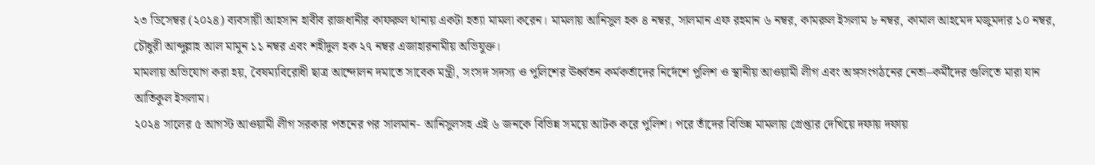২৩ ডিসেম্বর (২০২৪) ব্যবসায়ী আহসান হাবীব রাজধানীর কাফরুল থানায় একটা হত্যা মামলা করেন। মামলায় আনিসুল হক ৪ নম্বর, সালমান এফ রহমান ৬ নম্বর, কামরুল ইসলাম ৮ নম্বর, কামাল আহমেদ মজুমদার ১০ নম্বর, চৌধুরী আব্দুল্লাহ আল মামুন ১১ নম্বর এবং শহীদুল হক ২৭ নম্বর এজাহারনামীয় অভিযুক্ত।
মামলায় অভিযোগ করা হয়, বৈষম্যবিরোধী ছাত্র আন্দোলন দমাতে সাবেক মন্ত্রী, সংসদ সদস্য ও পুলিশের ঊর্ধ্বতন কর্মকর্তাদের নির্দেশে পুলিশ ও স্থানীয় আওয়ামী লীগ এবং অঙ্গসংগঠনের নেতা–কর্মীদের গুলিতে মারা যান আতিকুল ইসলাম।
২০২৪ সালের ৫ আগস্ট আওয়ামী লীগ সরকার পতনের পর সালমান- আনিসুলসহ এই ৬ জনকে বিভিন্ন সময়ে আটক করে পুলিশ। পরে তাঁদের বিভিন্ন মামলায় গ্রেপ্তার দেখিয়ে দফায় দফায়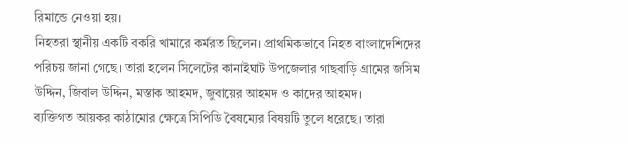রিমান্ডে নেওয়া হয়।
নিহতরা স্থানীয় একটি বকরি খামারে কর্মরত ছিলেন। প্রাথমিকভাবে নিহত বাংলাদেশিদের পরিচয় জানা গেছে। তারা হলেন সিলেটের কানাইঘাট উপজেলার গাছবাড়ি গ্রামের জসিম উদ্দিন, জিবাল উদ্দিন, মস্তাক আহমদ, জুবায়ের আহমদ ও কাদের আহমদ।
ব্যক্তিগত আয়কর কাঠামোর ক্ষেত্রে সিপিডি বৈষম্যের বিষয়টি তুলে ধরেছে। তারা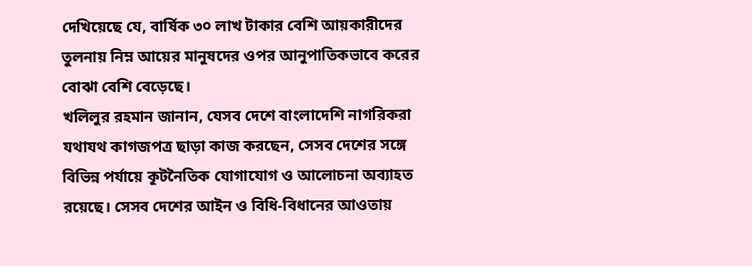দেখিয়েছে যে, বার্ষিক ৩০ লাখ টাকার বেশি আয়কারীদের তুলনায় নিম্ন আয়ের মানুষদের ওপর আনুপাতিকভাবে করের বোঝা বেশি বেড়েছে।
খলিলুর রহমান জানান, যেসব দেশে বাংলাদেশি নাগরিকরা যথাযথ কাগজপত্র ছাড়া কাজ করছেন, সেসব দেশের সঙ্গে বিভিন্ন পর্যায়ে কূটনৈতিক যোগাযোগ ও আলোচনা অব্যাহত রয়েছে। সেসব দেশের আইন ও বিধি-বিধানের আওতায়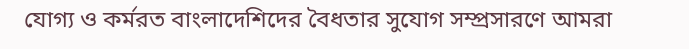যোগ্য ও কর্মরত বাংলাদেশিদের বৈধতার সুযোগ সম্প্রসারণে আমরা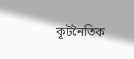কূটনৈতিক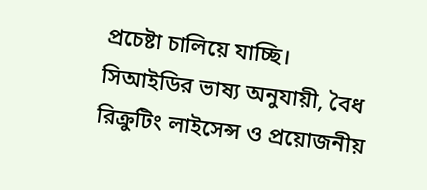প্রচেষ্টা চালিয়ে যাচ্ছি।
সিআইডির ভাষ্য অনুযায়ী, বৈধ রিক্রুটিং লাইসেন্স ও প্রয়োজনীয়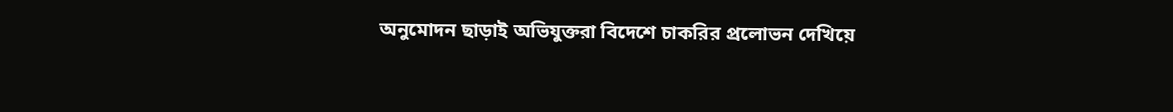অনুমোদন ছাড়াই অভিযুক্তরা বিদেশে চাকরির প্রলোভন দেখিয়ে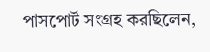পাসপোর্ট সংগ্রহ করছিলেন,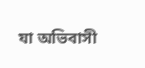যা অভিবাসী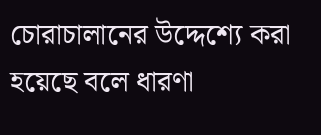চোরাচালানের উদ্দেশ্যে করা হয়েছে বলে ধারণা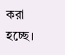করা হচ্ছে।